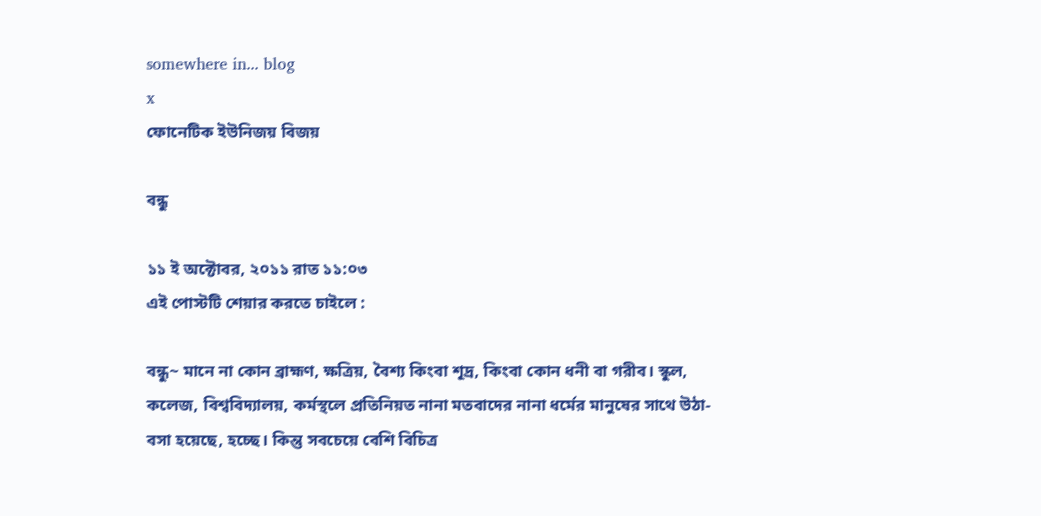somewhere in... blog
x
ফোনেটিক ইউনিজয় বিজয়

বন্ধু

১১ ই অক্টোবর, ২০১১ রাত ১১:০৩
এই পোস্টটি শেয়ার করতে চাইলে :

বন্ধু~ মানে না কোন ব্রাহ্মণ, ক্ষত্রিয়, বৈশ্য কিংবা শূদ্র, কিংবা কোন ধনী বা গরীব। স্কুল, কলেজ, বিশ্ববিদ্যালয়, কর্মস্থলে প্রতিনিয়ত নানা মতবাদের নানা ধর্মের মানুষের সাথে উঠা-বসা হয়েছে, হচ্ছে। কিন্তু সবচেয়ে বেশি বিচিত্র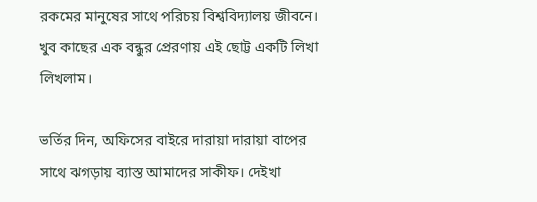রকমের মানুষের সাথে পরিচয় বিশ্ববিদ্যালয় জীবনে। খুব কাছের এক বন্ধুর প্রেরণায় এই ছোট্ট একটি লিখা লিখলাম।

ভর্তির দিন, অফিসের বাইরে দারায়া দারায়া বাপের সাথে ঝগড়ায় ব্যাস্ত আমাদের সাকীফ। দেইখা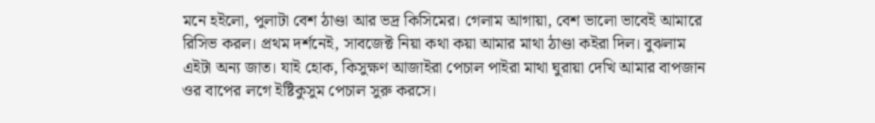মনে হইলো, পুলাটা বেশ ঠাণ্ডা আর ভদ্র কিসিমের। গেলাম আগায়া, বেশ ভালো ভাবেই আমারে রিসিভ করল। প্রথম দর্শনেই, সাবজেক্ট নিয়া কথা কয়া আমার মাথা ঠাণ্ডা কইরা দিল। বুঝলাম এইটা অন্য জাত। যাই হোক, কিসুক্ষণ আজাইরা পেচাল পাইরা মাথা ঘুরায়া দেখি আমার বাপজান ওর বাপের লগে ইষ্টিকুসুম পেচাল সুরু করসে।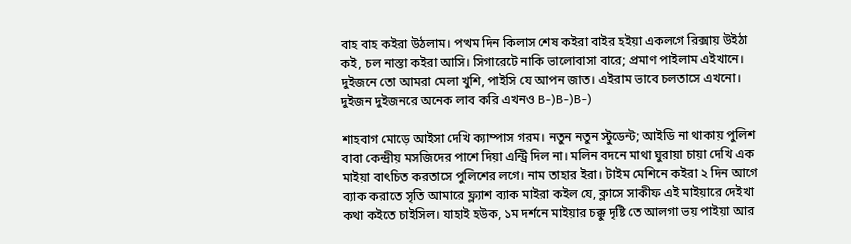বাহ বাহ কইরা উঠলাম। পত্থম দিন কিলাস শেষ কইরা বাইর হইয়া একলগে রিক্সায় উইঠা কই, চল নাস্তা কইরা আসি। সিগারেটে নাকি ভালোবাসা বারে; প্রমাণ পাইলাম এইখানে। দুইজনে তো আমরা মেলা খুশি, পাইসি যে আপন জাত। এইরাম ভাবে চলতাসে এখনো। দুইজন দুইজনরে অনেক লাব করি এখনও B-)B-)B-)

শাহবাগ মোড়ে আইসা দেখি ক্যাম্পাস গরম। নতুন নতুন স্টুডেন্ট; আইডি না থাকায় পুলিশ বাবা কেন্দ্রীয় মসজিদের পাশে দিয়া এন্ট্রি দিল না। মলিন বদনে মাথা ঘুরায়া চায়া দেখি এক মাইয়া বাৎচিত করতাসে পুলিশের লগে। নাম তাহার ইরা। টাইম মেশিনে কইরা ২ দিন আগে ব্যাক করাতে সৃতি আমারে ফ্ল্যাশ ব্যাক মাইরা কইল যে, ক্লাসে সাকীফ এই মাইয়ারে দেইখা কথা কইতে চাইসিল। যাহাই হউক, ১ম দর্শনে মাইয়ার চক্কু দৃষ্টি তে আলগা ভয় পাইয়া আর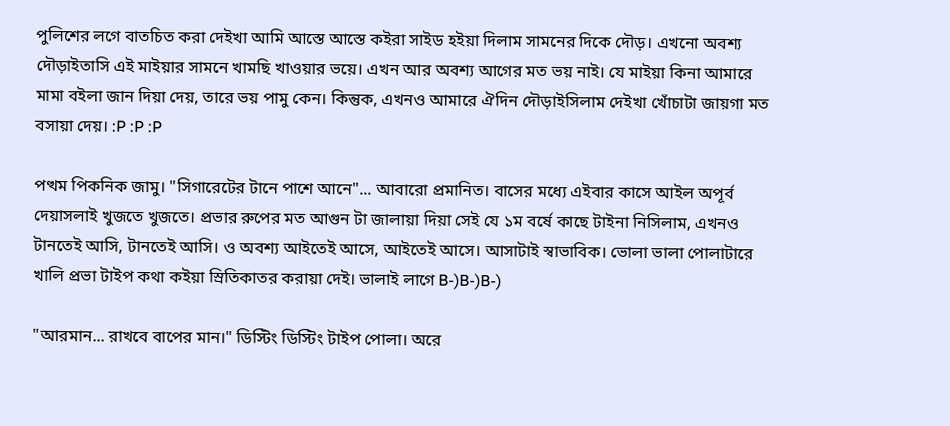পুলিশের লগে বাতচিত করা দেইখা আমি আস্তে আস্তে কইরা সাইড হইয়া দিলাম সামনের দিকে দৌড়। এখনো অবশ্য দৌড়াইতাসি এই মাইয়ার সামনে খামছি খাওয়ার ভয়ে। এখন আর অবশ্য আগের মত ভয় নাই। যে মাইয়া কিনা আমারে মামা বইলা জান দিয়া দেয়, তারে ভয় পামু কেন। কিন্তুক, এখনও আমারে ঐদিন দৌড়াইসিলাম দেইখা খোঁচাটা জায়গা মত বসায়া দেয়। :P :P :P

পত্থম পিকনিক জামু। "সিগারেটের টানে পাশে আনে"... আবারো প্রমানিত। বাসের মধ্যে এইবার কাসে আইল অপূর্ব দেয়াসলাই খুজতে খুজতে। প্রভার রুপের মত আগুন টা জালায়া দিয়া সেই যে ১ম বর্ষে কাছে টাইনা নিসিলাম, এখনও টানতেই আসি, টানতেই আসি। ও অবশ্য আইতেই আসে, আইতেই আসে। আসাটাই স্বাভাবিক। ভোলা ভালা পোলাটারে খালি প্রভা টাইপ কথা কইয়া স্রিতিকাতর করায়া দেই। ভালাই লাগে B-)B-)B-)

"আরমান... রাখবে বাপের মান।" ডিস্টিং ডিস্টিং টাইপ পোলা। অরে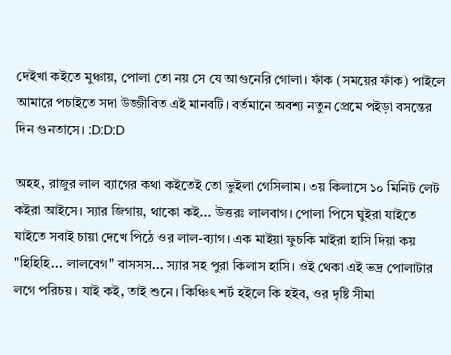দেইখা কইতে মুঞ্চায়, পোলা তো নয় সে যে আগুনেরি গোলা। ফাঁক (সময়ের ফাঁক) পাইলে আমারে পচাইতে সদা উজ্জীবিত এই মানবটি। বর্তমানে অবশ্য নতুন প্রেমে পইড়া বসন্তের দিন গুনতাসে। :D:D:D

অহহ, রাজুর লাল ব্যাগের কথা কইতেই তো ভুইলা গেসিলাম। ৩য় কিলাসে ১০ মিনিট লেট কইরা আইসে। স্যার জিগায়, থাকো কই... উত্তরঃ লালবাগ। পোলা পিসে ঘুইরা যাইতে যাইতে সবাই চায়া দেখে পিঠে ওর লাল-ব্যাগ। এক মাইয়া ফুচকি মাইরা হাসি দিয়া কয় "হিহিহি... লালবেগ" বাসসস... স্যার সহ পুরা কিলাস হাসি। ওই থেকা এই ভদ্র পোলাটার লগে পরিচয়। যাই কই, তাই শুনে। কিঞ্চিৎ শর্ট হইলে কি হইব, ওর দৃষ্টি সীমা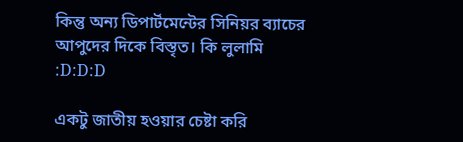কিন্তু অন্য ডিপার্টমেন্টের সিনিয়র ব্যাচের আপুদের দিকে বিস্তৃত। কি লুলামি :D:D:D

একটু জাতীয় হওয়ার চেষ্টা করি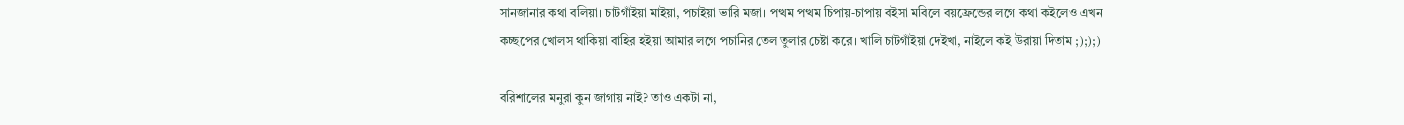সানজানার কথা বলিয়া। চাটগাঁইয়া মাইয়া, পচাইয়া ভারি মজা। পত্থম পত্থম চিপায়-চাপায় বইসা মবিলে বয়ফ্রেন্ডের লগে কথা কইলেও এখন কচ্ছপের খোলস থাকিয়া বাহির হইয়া আমার লগে পচানির তেল তুলার চেষ্টা করে। খালি চাটগাঁইয়া দেইখা, নাইলে কই উরায়া দিতাম ;););)

বরিশালের মনুরা কুন জাগায় নাই? তাও একটা না,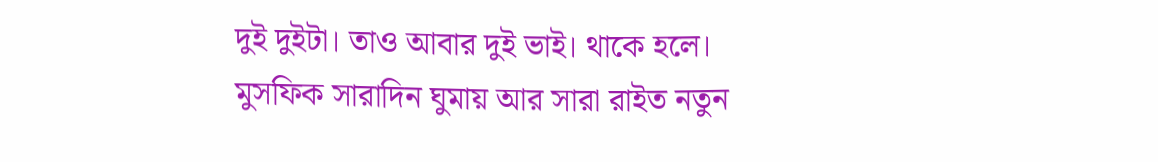দুই দুইটা। তাও আবার দুই ভাই। থাকে হলে। মুসফিক সারাদিন ঘুমায় আর সারা রাইত নতুন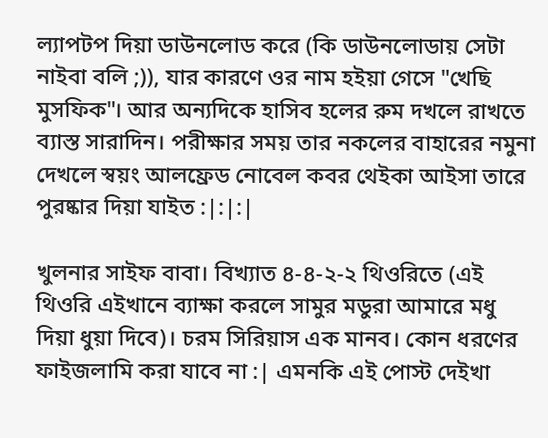ল্যাপটপ দিয়া ডাউনলোড করে (কি ডাউনলোডায় সেটা নাইবা বলি ;)), যার কারণে ওর নাম হইয়া গেসে "খেছি মুসফিক"। আর অন্যদিকে হাসিব হলের রুম দখলে রাখতে ব্যাস্ত সারাদিন। পরীক্ষার সময় তার নকলের বাহারের নমুনা দেখলে স্বয়ং আলফ্রেড নোবেল কবর থেইকা আইসা তারে পুরষ্কার দিয়া যাইত :|:|:|

খুলনার সাইফ বাবা। বিখ্যাত ৪-৪-২-২ থিওরিতে (এই থিওরি এইখানে ব্যাক্ষা করলে সামুর মডুরা আমারে মধু দিয়া ধুয়া দিবে)। চরম সিরিয়াস এক মানব। কোন ধরণের ফাইজলামি করা যাবে না :| এমনকি এই পোস্ট দেইখা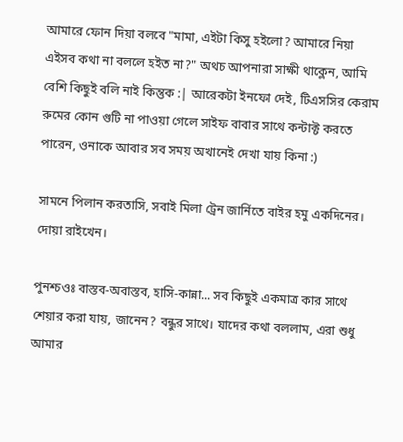আমারে ফোন দিয়া বলবে "মামা, এইটা কিসু হইলো? আমারে নিয়া এইসব কথা না বললে হইত না?" অথচ আপনারা সাক্ষী থাক্লেন, আমি বেশি কিছুই বলি নাই কিন্তুক :| আরেকটা ইনফো দেই, টিএসসির কেরাম রুমের কোন গুটি না পাওয়া গেলে সাইফ বাবার সাথে কন্টাক্ট করতে পারেন, ওনাকে আবার সব সময় অখানেই দেখা যায় কিনা :)

সামনে পিলান করতাসি, সবাই মিলা ট্রেন জার্নিতে বাইর হমু একদিনের। দোয়া রাইখেন।

পুনশ্চওঃ বাস্তব-অবাস্তব, হাসি-কান্না... সব কিছুই একমাত্র কার সাথে শেয়ার করা যায়, জানেন? বন্ধুর সাথে। যাদের কথা বললাম, এরা শুধু আমার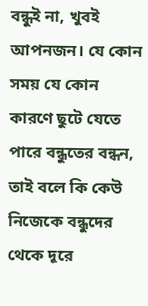বন্ধুই না, খুবই আপনজন। যে কোন সময় যে কোন কারণে ছুটে যেতে পারে বন্ধুতের বন্ধন, তাই বলে কি কেউ নিজেকে বন্ধুদের থেকে দূরে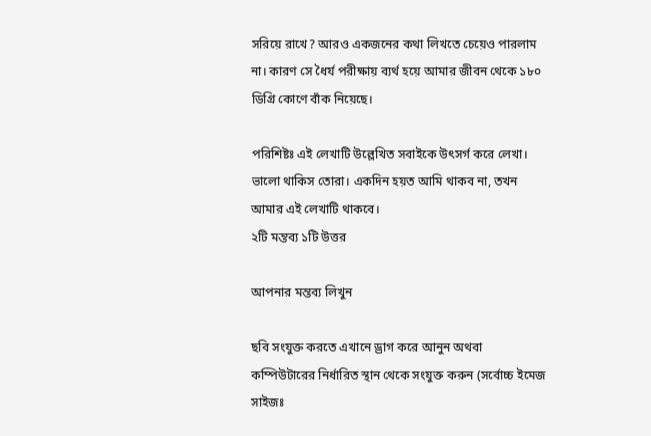সরিয়ে রাখে? আরও একজনের কথা লিখতে চেয়েও পারলাম না। কারণ সে ধৈর্য পরীক্ষায় ব্যর্থ হয়ে আমার জীবন থেকে ১৮০ ডিগ্রি কোণে বাঁক নিয়েছে।

পরিশিষ্টঃ এই লেখাটি উল্লেখিত সবাইকে উৎসর্গ করে লেখা। ভালো থাকিস তোরা। একদিন হয়ত আমি থাকব না, তখন আমার এই লেখাটি থাকবে।
২টি মন্তব্য ১টি উত্তর

আপনার মন্তব্য লিখুন

ছবি সংযুক্ত করতে এখানে ড্রাগ করে আনুন অথবা কম্পিউটারের নির্ধারিত স্থান থেকে সংযুক্ত করুন (সর্বোচ্চ ইমেজ সাইজঃ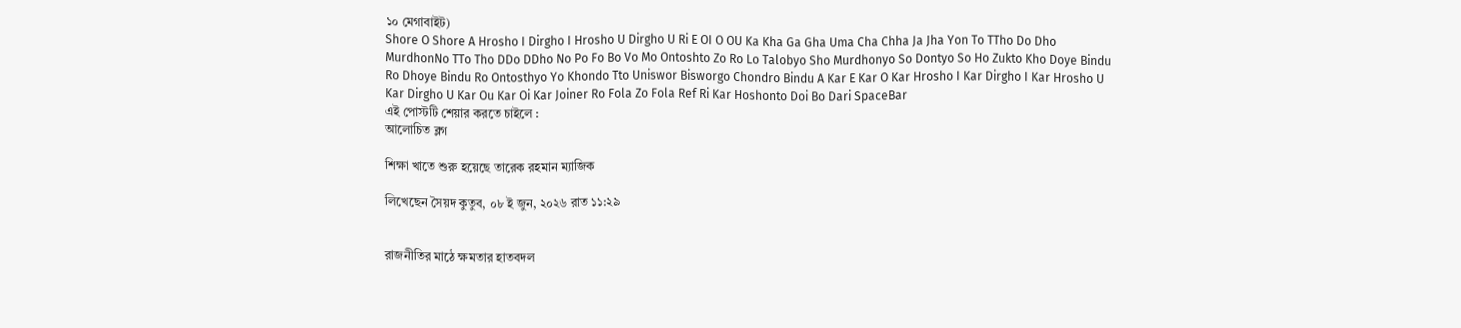১০ মেগাবাইট)
Shore O Shore A Hrosho I Dirgho I Hrosho U Dirgho U Ri E OI O OU Ka Kha Ga Gha Uma Cha Chha Ja Jha Yon To TTho Do Dho MurdhonNo TTo Tho DDo DDho No Po Fo Bo Vo Mo Ontoshto Zo Ro Lo Talobyo Sho Murdhonyo So Dontyo So Ho Zukto Kho Doye Bindu Ro Dhoye Bindu Ro Ontosthyo Yo Khondo Tto Uniswor Bisworgo Chondro Bindu A Kar E Kar O Kar Hrosho I Kar Dirgho I Kar Hrosho U Kar Dirgho U Kar Ou Kar Oi Kar Joiner Ro Fola Zo Fola Ref Ri Kar Hoshonto Doi Bo Dari SpaceBar
এই পোস্টটি শেয়ার করতে চাইলে :
আলোচিত ব্লগ

শিক্ষা খাতে শুরু হয়েছে তারেক রহমান ম্যাজিক

লিখেছেন সৈয়দ কুতুব, ০৮ ই জুন, ২০২৬ রাত ১১:২৯


রাজনীতির মাঠে ক্ষমতার হাতবদল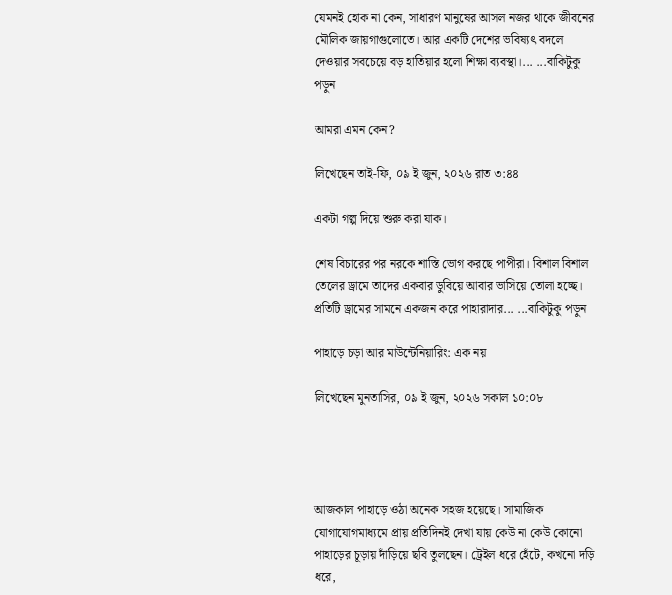যেমনই হোক না কেন, সাধারণ মানুষের আসল নজর থাকে জীবনের মৌলিক জায়গাগুলোতে। আর একটি দেশের ভবিষ্যৎ বদলে দেওয়ার সবচেয়ে বড় হাতিয়ার হলো শিক্ষা ব্যবস্থা।... ...বাকিটুকু পড়ুন

আমরা এমন কেন?

লিখেছেন তাই-ফি, ০৯ ই জুন, ২০২৬ রাত ৩:৪৪

একটা গল্প দিয়ে শুরু করা যাক।

শেষ বিচারের পর নরকে শাস্তি ভোগ করছে পাপীরা। বিশাল বিশাল তেলের ড্রামে তাদের একবার ডুবিয়ে আবার ভাসিয়ে তোলা হচ্ছে। প্রতিটি ড্রামের সামনে একজন করে পাহারাদার... ...বাকিটুকু পড়ুন

পাহাড়ে চড়া আর মাউন্টেনিয়ারিং: এক নয়

লিখেছেন মুনতাসির, ০৯ ই জুন, ২০২৬ সকাল ১০:০৮




আজকাল পাহাড়ে ওঠা অনেক সহজ হয়েছে। সামাজিক যোগাযোগমাধ্যমে প্রায় প্রতিদিনই দেখা যায় কেউ না কেউ কোনো পাহাড়ের চূড়ায় দাঁড়িয়ে ছবি তুলছেন। ট্রেইল ধরে হেঁটে, কখনো দড়ি ধরে,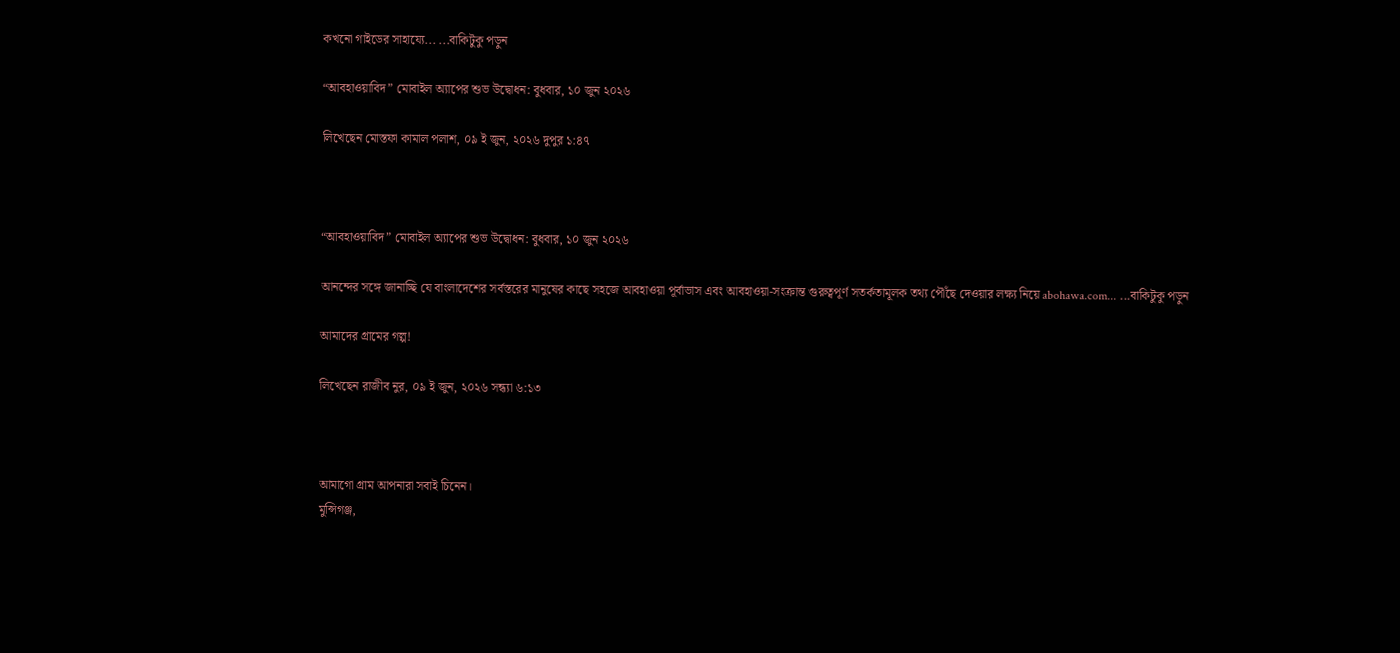কখনো গাইডের সাহায্যে... ...বাকিটুকু পড়ুন

“আবহাওয়াবিদ” মোবাইল অ্যাপের শুভ উদ্বোধন: বুধবার, ১০ জুন ২০২৬

লিখেছেন মোস্তফা কামাল পলাশ, ০৯ ই জুন, ২০২৬ দুপুর ১:৪৭



“আবহাওয়াবিদ” মোবাইল অ্যাপের শুভ উদ্বোধন: বুধবার, ১০ জুন ২০২৬

আনন্দের সঙ্গে জানাচ্ছি যে বাংলাদেশের সর্বস্তরের মানুষের কাছে সহজে আবহাওয়া পূর্বাভাস এবং আবহাওয়া-সংক্রান্ত গুরুত্বপূর্ণ সতর্কতামূলক তথ্য পৌঁছে দেওয়ার লক্ষ্য নিয়ে abohawa.com... ...বাকিটুকু পড়ুন

আমাদের গ্রামের গল্প!

লিখেছেন রাজীব নুর, ০৯ ই জুন, ২০২৬ সন্ধ্যা ৬:১৩



আমাগো গ্রাম আপনারা সবাই চিনেন।
মুন্সিগঞ্জ,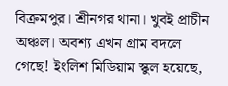বিক্রমপুর। শ্রীনগর থানা। খুবই প্রাচীন অঞ্চল। অবশ্য এখন গ্রাম বদলে গেছে! ইংলিশ মিডিয়াম স্কুল হয়েছে,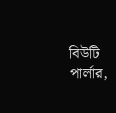বিউটি পার্লার,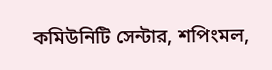কমিউনিটি সেন্টার, শপিংমল,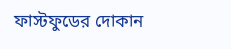ফাস্টফুডের দোকান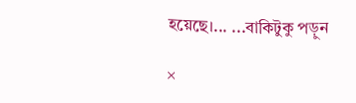হয়েছে।... ...বাকিটুকু পড়ুন

×